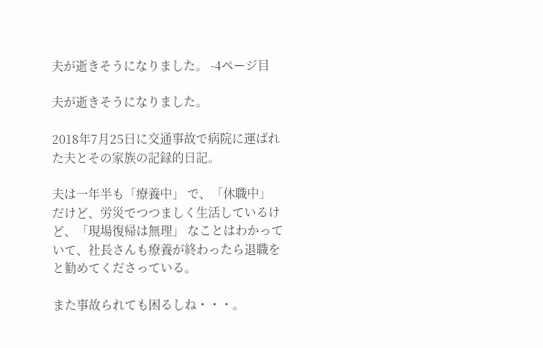夫が逝きそうになりました。 -4ページ目

夫が逝きそうになりました。

2018年7月25日に交通事故で病院に運ばれた夫とその家族の記録的日記。

夫は一年半も「療養中」 で、「休職中」 だけど、労災でつつましく生活しているけど、「現場復帰は無理」 なことはわかっていて、社長さんも療養が終わったら退職をと勧めてくださっている。

また事故られても困るしね・・・。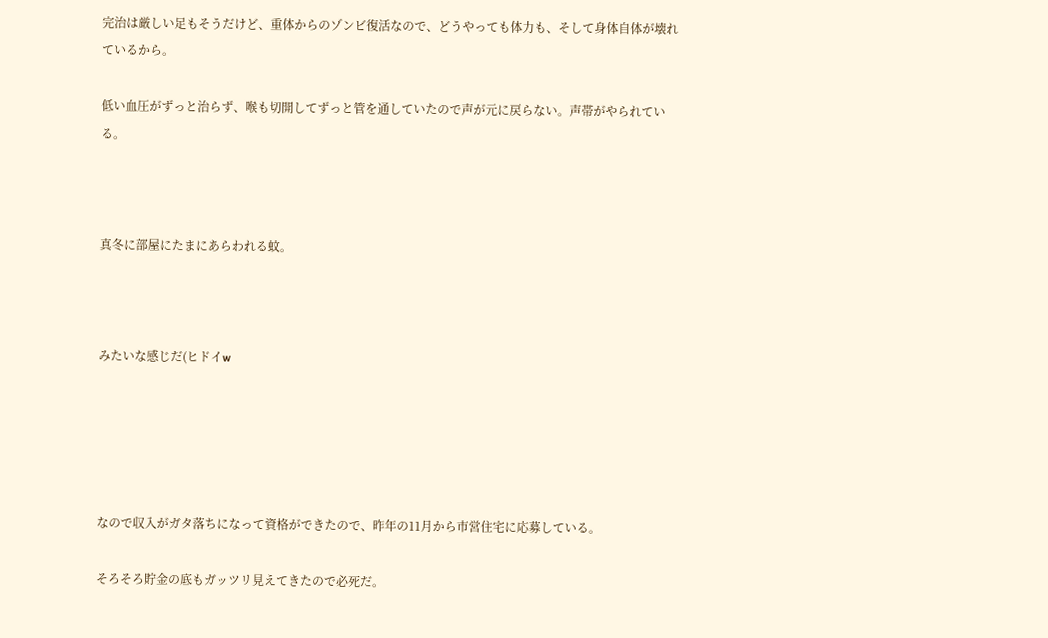完治は厳しい足もそうだけど、重体からのゾンビ復活なので、どうやっても体力も、そして身体自体が壊れているから。

低い血圧がずっと治らず、喉も切開してずっと管を通していたので声が元に戻らない。声帯がやられている。



真冬に部屋にたまにあらわれる蚊。



みたいな感じだ(ヒドイw





なので収入がガタ落ちになって資格ができたので、昨年の11月から市営住宅に応募している。

そろそろ貯金の底もガッツリ見えてきたので必死だ。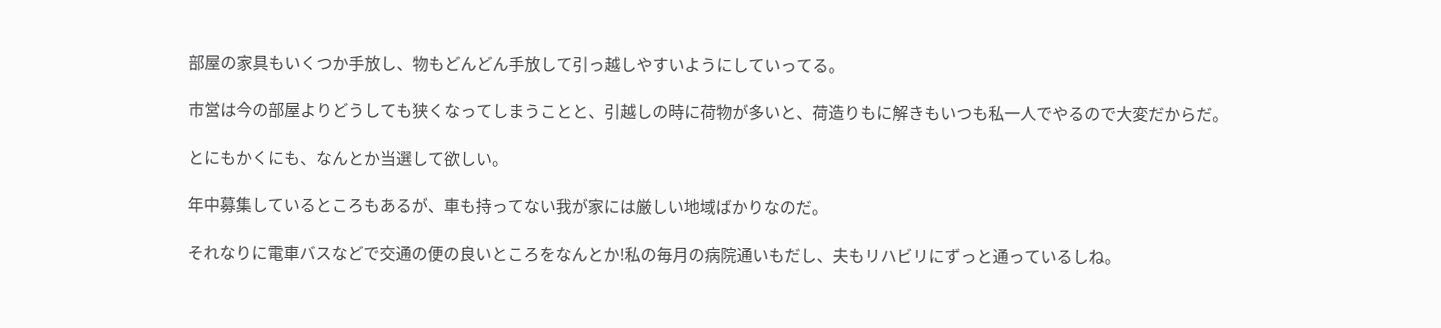部屋の家具もいくつか手放し、物もどんどん手放して引っ越しやすいようにしていってる。

市営は今の部屋よりどうしても狭くなってしまうことと、引越しの時に荷物が多いと、荷造りもに解きもいつも私一人でやるので大変だからだ。

とにもかくにも、なんとか当選して欲しい。

年中募集しているところもあるが、車も持ってない我が家には厳しい地域ばかりなのだ。

それなりに電車バスなどで交通の便の良いところをなんとか!私の毎月の病院通いもだし、夫もリハビリにずっと通っているしね。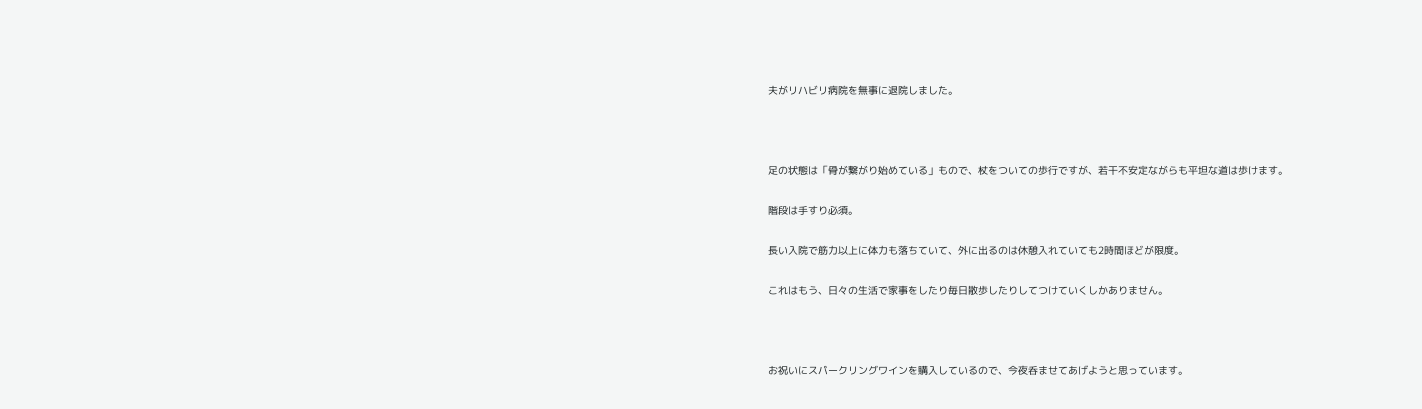夫がリハビリ病院を無事に退院しました。



足の状態は「骨が繋がり始めている」もので、杖をついての歩行ですが、若干不安定ながらも平坦な道は歩けます。

階段は手すり必須。

長い入院で筋力以上に体力も落ちていて、外に出るのは休憩入れていても2時間ほどが限度。

これはもう、日々の生活で家事をしたり毎日散歩したりしてつけていくしかありません。



お祝いにスパークリングワインを購入しているので、今夜呑ませてあげようと思っています。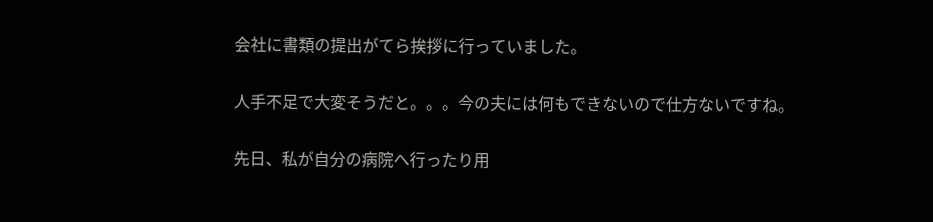会社に書類の提出がてら挨拶に行っていました。

人手不足で大変そうだと。。。今の夫には何もできないので仕方ないですね。

先日、私が自分の病院へ行ったり用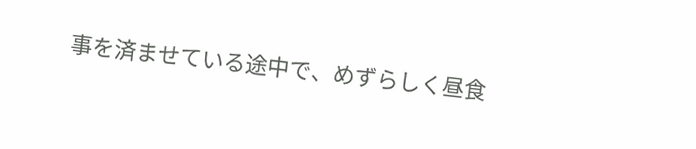事を済ませている途中で、めずらしく昼食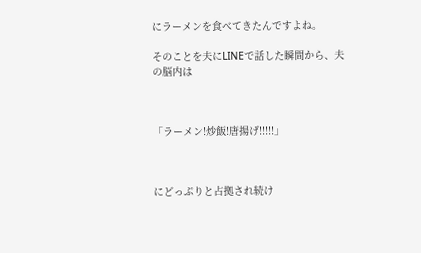にラーメンを食べてきたんですよね。

そのことを夫にLINEで話した瞬間から、夫の脳内は



「ラーメン!炒飯!唐揚げ!!!!!」



にどっぷりと占拠され続け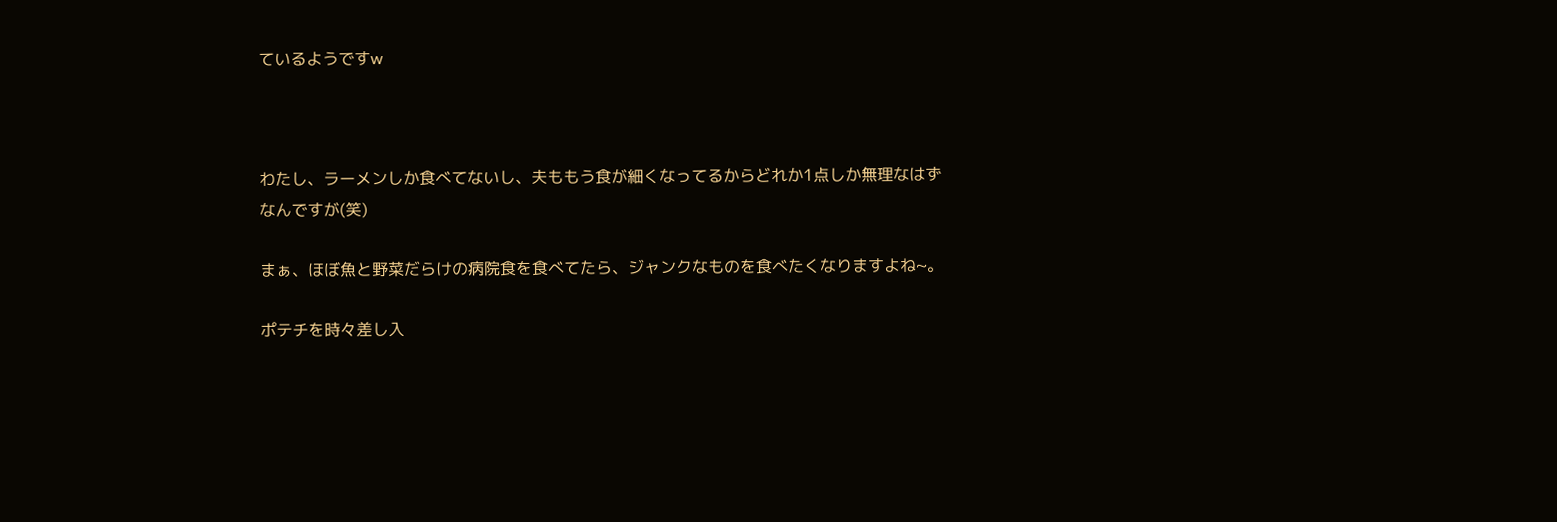ているようですw



わたし、ラーメンしか食べてないし、夫ももう食が細くなってるからどれか1点しか無理なはずなんですが(笑)

まぁ、ほぼ魚と野菜だらけの病院食を食べてたら、ジャンクなものを食べたくなりますよね~。

ポテチを時々差し入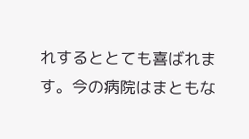れするととても喜ばれます。今の病院はまともな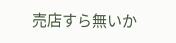売店すら無いか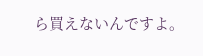ら買えないんですよ。